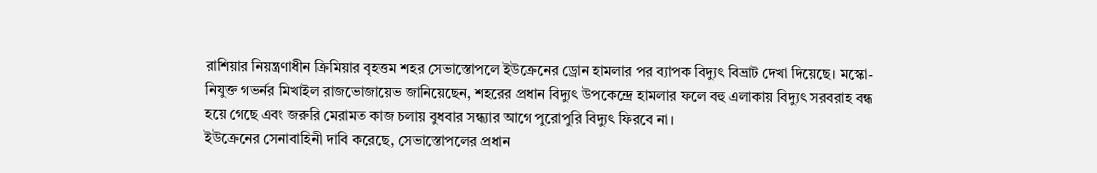রাশিয়ার নিয়ন্ত্রণাধীন ক্রিমিয়ার বৃহত্তম শহর সেভাস্তোপলে ইউক্রেনের ড্রোন হামলার পর ব্যাপক বিদ্যুৎ বিভ্রাট দেখা দিয়েছে। মস্কো-নিযুক্ত গভর্নর মিখাইল রাজভোজায়েভ জানিয়েছেন, শহরের প্রধান বিদ্যুৎ উপকেন্দ্রে হামলার ফলে বহু এলাকায় বিদ্যুৎ সরবরাহ বন্ধ হয়ে গেছে এবং জরুরি মেরামত কাজ চলায় বুধবার সন্ধ্যার আগে পুরোপুরি বিদ্যুৎ ফিরবে না।
ইউক্রেনের সেনাবাহিনী দাবি করেছে, সেভাস্তোপলের প্রধান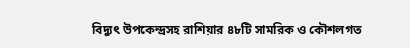বিদ্যুৎ উপকেন্দ্রসহ রাশিয়ার ৪৮টি সামরিক ও কৌশলগত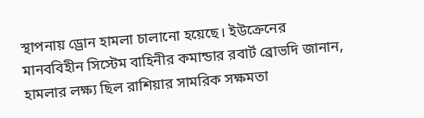স্থাপনায় ড্রোন হামলা চালানো হয়েছে। ইউক্রেনের মানববিহীন সিস্টেম বাহিনীর কমান্ডার রবার্ট ব্রোভদি জানান, হামলার লক্ষ্য ছিল রাশিয়ার সামরিক সক্ষমতা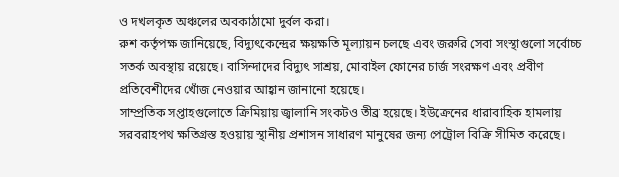ও দখলকৃত অঞ্চলের অবকাঠামো দুর্বল করা।
রুশ কর্তৃপক্ষ জানিয়েছে, বিদ্যুৎকেন্দ্রের ক্ষয়ক্ষতি মূল্যায়ন চলছে এবং জরুরি সেবা সংস্থাগুলো সর্বোচ্চ সতর্ক অবস্থায় রয়েছে। বাসিন্দাদের বিদ্যুৎ সাশ্রয়, মোবাইল ফোনের চার্জ সংরক্ষণ এবং প্রবীণ প্রতিবেশীদের খোঁজ নেওয়ার আহ্বান জানানো হয়েছে।
সাম্প্রতিক সপ্তাহগুলোতে ক্রিমিয়ায় জ্বালানি সংকটও তীব্র হয়েছে। ইউক্রেনের ধারাবাহিক হামলায় সরবরাহপথ ক্ষতিগ্রস্ত হওয়ায় স্থানীয় প্রশাসন সাধারণ মানুষের জন্য পেট্রোল বিক্রি সীমিত করেছে।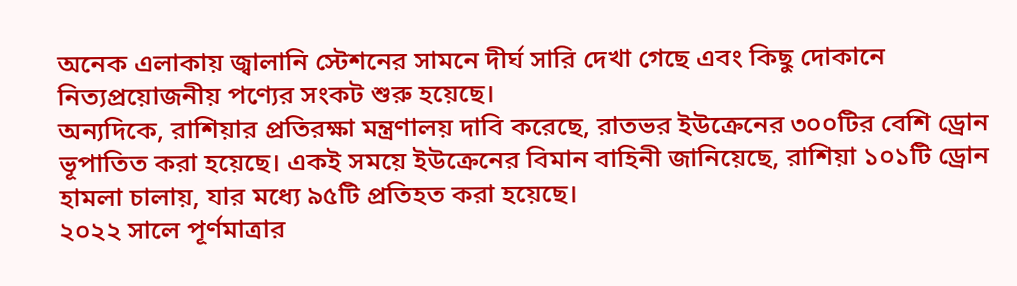অনেক এলাকায় জ্বালানি স্টেশনের সামনে দীর্ঘ সারি দেখা গেছে এবং কিছু দোকানে নিত্যপ্রয়োজনীয় পণ্যের সংকট শুরু হয়েছে।
অন্যদিকে, রাশিয়ার প্রতিরক্ষা মন্ত্রণালয় দাবি করেছে, রাতভর ইউক্রেনের ৩০০টির বেশি ড্রোন ভূপাতিত করা হয়েছে। একই সময়ে ইউক্রেনের বিমান বাহিনী জানিয়েছে, রাশিয়া ১০১টি ড্রোন হামলা চালায়, যার মধ্যে ৯৫টি প্রতিহত করা হয়েছে।
২০২২ সালে পূর্ণমাত্রার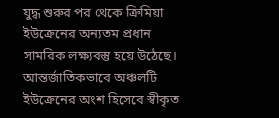যুদ্ধ শুরুর পর থেকে ক্রিমিয়া ইউক্রেনের অন্যতম প্রধান সামরিক লক্ষ্যবস্তু হয়ে উঠেছে। আন্তর্জাতিকভাবে অঞ্চলটি ইউক্রেনের অংশ হিসেবে স্বীকৃত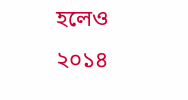হলেও ২০১৪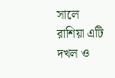সালে রাশিয়া এটি দখল ও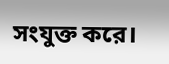সংযুক্ত করে।